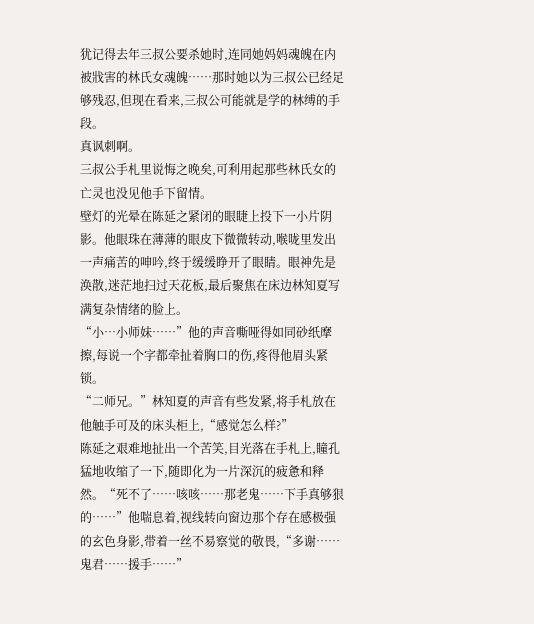犹记得去年三叔公要杀她时,连同她妈妈魂魄在内被戕害的林氏女魂魄……那时她以为三叔公已经足够残忍,但现在看来,三叔公可能就是学的林缚的手段。
真讽刺啊。
三叔公手札里说悔之晚矣,可利用起那些林氏女的亡灵也没见他手下留情。
壁灯的光晕在陈延之紧闭的眼睫上投下一小片阴影。他眼珠在薄薄的眼皮下微微转动,喉咙里发出一声痛苦的呻吟,终于缓缓睁开了眼睛。眼神先是涣散,迷茫地扫过天花板,最后聚焦在床边林知夏写满复杂情绪的脸上。
“小…小师妹……”他的声音嘶哑得如同砂纸摩擦,每说一个字都牵扯着胸口的伤,疼得他眉头紧锁。
“二师兄。”林知夏的声音有些发紧,将手札放在他触手可及的床头柜上,“感觉怎么样?”
陈延之艰难地扯出一个苦笑,目光落在手札上,瞳孔猛地收缩了一下,随即化为一片深沉的疲惫和释然。“死不了……咳咳……那老鬼……下手真够狠的……”他喘息着,视线转向窗边那个存在感极强的玄色身影,带着一丝不易察觉的敬畏,“多谢……鬼君……援手……”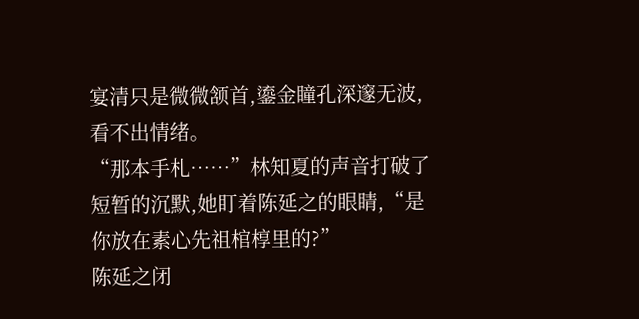宴清只是微微颔首,鎏金瞳孔深邃无波,看不出情绪。
“那本手札……”林知夏的声音打破了短暂的沉默,她盯着陈延之的眼睛,“是你放在素心先祖棺椁里的?”
陈延之闭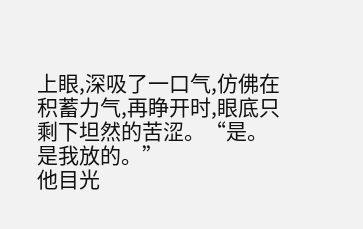上眼,深吸了一口气,仿佛在积蓄力气,再睁开时,眼底只剩下坦然的苦涩。“是。是我放的。”
他目光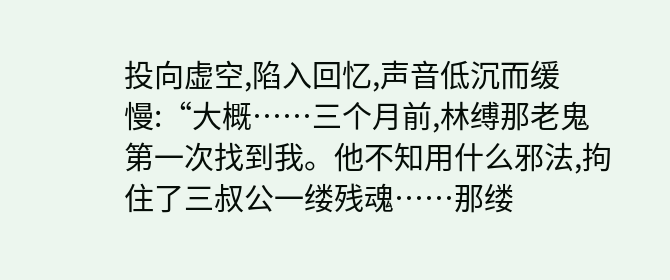投向虚空,陷入回忆,声音低沉而缓慢:“大概……三个月前,林缚那老鬼第一次找到我。他不知用什么邪法,拘住了三叔公一缕残魂……那缕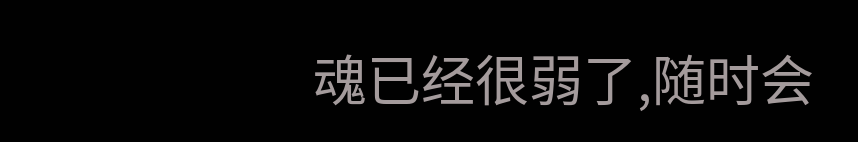魂已经很弱了,随时会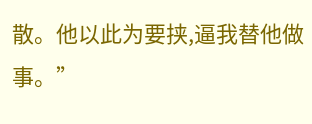散。他以此为要挟,逼我替他做事。”